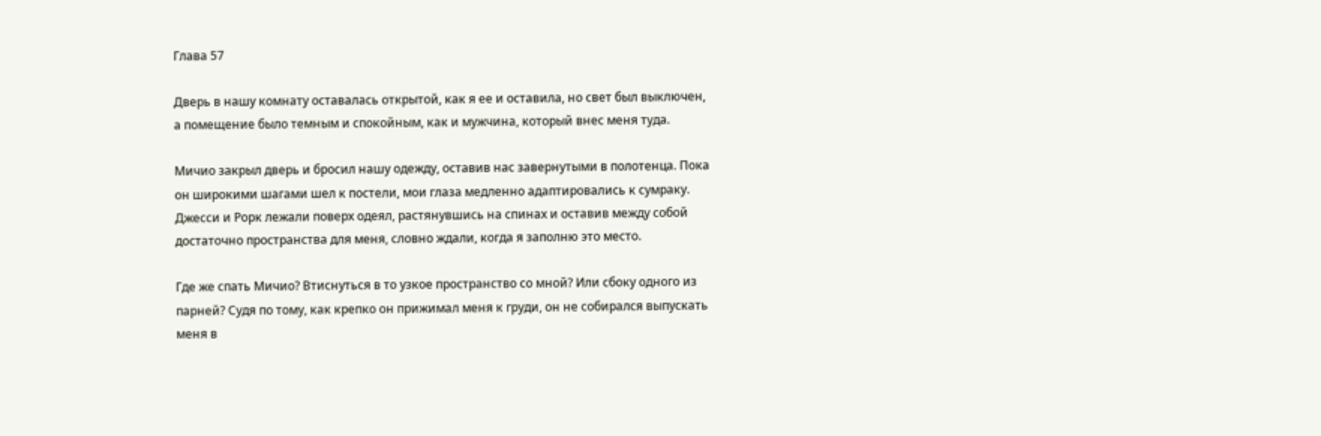Глава 57

Дверь в нашу комнату оставалась открытой, как я ее и оставила, но свет был выключен, а помещение было темным и спокойным, как и мужчина, который внес меня туда.

Мичио закрыл дверь и бросил нашу одежду, оставив нас завернутыми в полотенца. Пока он широкими шагами шел к постели, мои глаза медленно адаптировались к сумраку. Джесси и Рорк лежали поверх одеял, растянувшись на спинах и оставив между собой достаточно пространства для меня, словно ждали, когда я заполню это место.

Где же спать Мичио? Втиснуться в то узкое пространство со мной? Или сбоку одного из парней? Судя по тому, как крепко он прижимал меня к груди, он не собирался выпускать меня в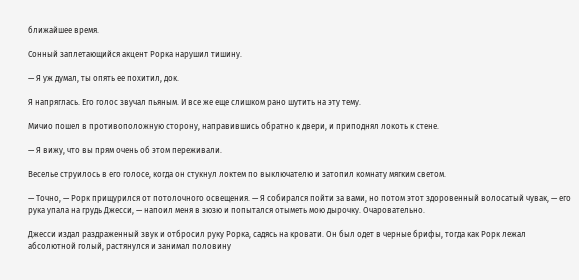ближайшее время.

Сонный заплетающийся акцент Рорка нарушил тишину.

— Я уж думал, ты опять ее похитил, док.

Я напряглась. Его голос звучал пьяным. И все же еще слишком рано шутить на эту тему.

Мичио пошел в противоположную сторону, направившись обратно к двери, и приподнял локоть к стене.

— Я вижу, что вы прям очень об этом переживали.

Веселье струилось в его голосе, когда он стукнул локтем по выключателю и затопил комнату мягким светом.

— Точно, — Рорк прищурился от потолочного освещения. — Я собирался пойти за вами, но потом этот здоровенный волосатый чувак, — его рука упала на грудь Джесси, — напоил меня в зюзю и попытался отыметь мою дырочку. Очаровательно.

Джесси издал раздраженный звук и отбросил руку Рорка, садясь на кровати. Он был одет в черные брифы, тогда как Рорк лежал абсолютной голый, растянулся и занимал половину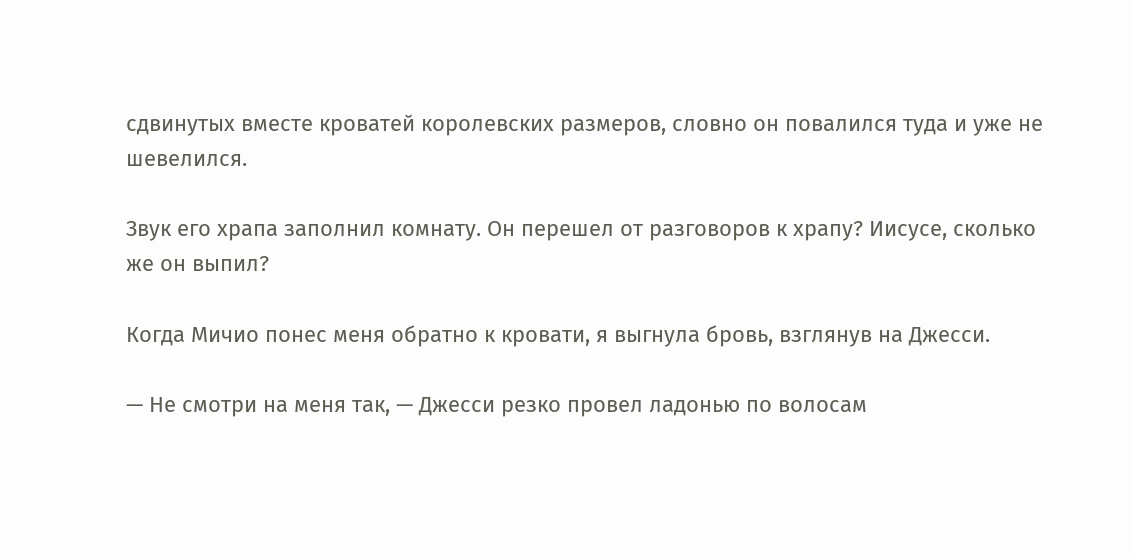сдвинутых вместе кроватей королевских размеров, словно он повалился туда и уже не шевелился.

Звук его храпа заполнил комнату. Он перешел от разговоров к храпу? Иисусе, сколько же он выпил?

Когда Мичио понес меня обратно к кровати, я выгнула бровь, взглянув на Джесси.

— Не смотри на меня так, — Джесси резко провел ладонью по волосам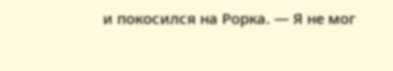и покосился на Рорка. — Я не мог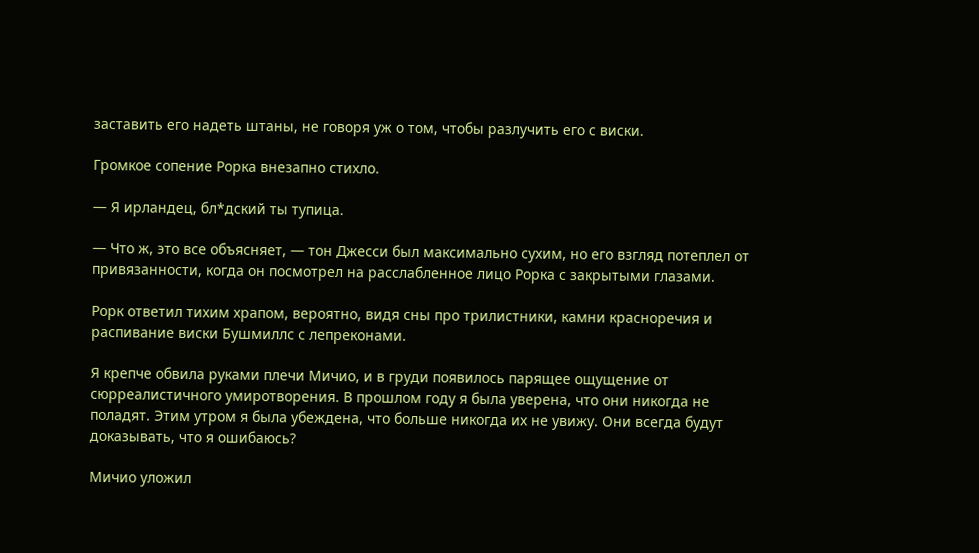заставить его надеть штаны, не говоря уж о том, чтобы разлучить его с виски.

Громкое сопение Рорка внезапно стихло.

— Я ирландец, бл*дский ты тупица.

— Что ж, это все объясняет, — тон Джесси был максимально сухим, но его взгляд потеплел от привязанности, когда он посмотрел на расслабленное лицо Рорка с закрытыми глазами.

Рорк ответил тихим храпом, вероятно, видя сны про трилистники, камни красноречия и распивание виски Бушмиллс с лепреконами.

Я крепче обвила руками плечи Мичио, и в груди появилось парящее ощущение от сюрреалистичного умиротворения. В прошлом году я была уверена, что они никогда не поладят. Этим утром я была убеждена, что больше никогда их не увижу. Они всегда будут доказывать, что я ошибаюсь?

Мичио уложил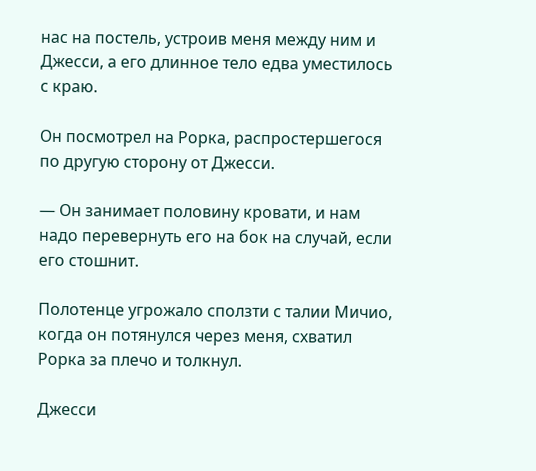нас на постель, устроив меня между ним и Джесси, а его длинное тело едва уместилось с краю.

Он посмотрел на Рорка, распростершегося по другую сторону от Джесси.

— Он занимает половину кровати, и нам надо перевернуть его на бок на случай, если его стошнит.

Полотенце угрожало сползти с талии Мичио, когда он потянулся через меня, схватил Рорка за плечо и толкнул.

Джесси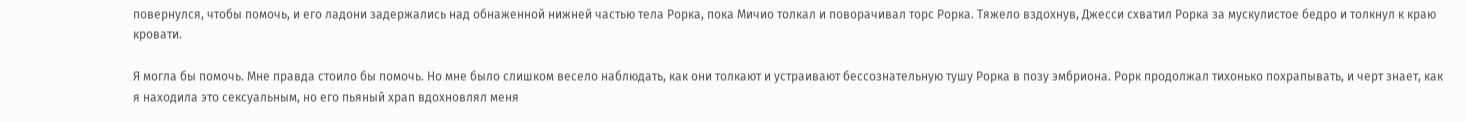повернулся, чтобы помочь, и его ладони задержались над обнаженной нижней частью тела Рорка, пока Мичио толкал и поворачивал торс Рорка. Тяжело вздохнув, Джесси схватил Рорка за мускулистое бедро и толкнул к краю кровати.

Я могла бы помочь. Мне правда стоило бы помочь. Но мне было слишком весело наблюдать, как они толкают и устраивают бессознательную тушу Рорка в позу эмбриона. Рорк продолжал тихонько похрапывать, и черт знает, как я находила это сексуальным, но его пьяный храп вдохновлял меня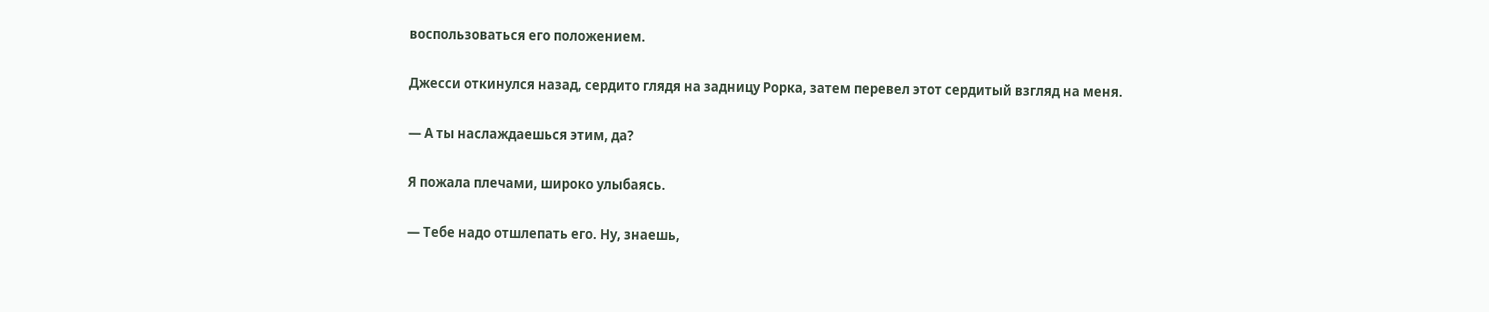воспользоваться его положением.

Джесси откинулся назад, сердито глядя на задницу Рорка, затем перевел этот сердитый взгляд на меня.

— А ты наслаждаешься этим, да?

Я пожала плечами, широко улыбаясь.

— Тебе надо отшлепать его. Ну, знаешь,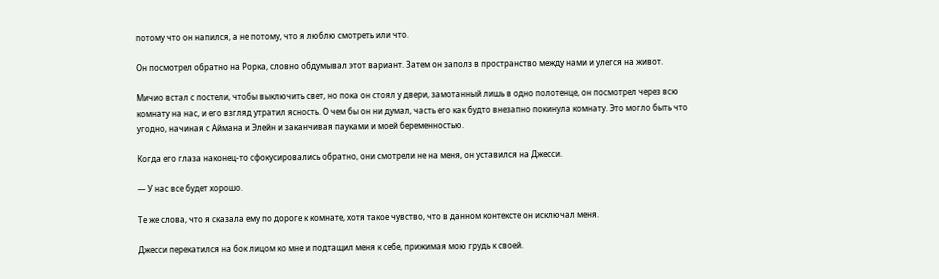потому что он напился, а не потому, что я люблю смотреть или что.

Он посмотрел обратно на Рорка, словно обдумывал этот вариант. Затем он заполз в пространство между нами и улегся на живот.

Мичио встал с постели, чтобы выключить свет, но пока он стоял у двери, замотанный лишь в одно полотенце, он посмотрел через всю комнату на нас, и его взгляд утратил ясность. О чем бы он ни думал, часть его как будто внезапно покинула комнату. Это могло быть что угодно, начиная с Аймана и Элейн и заканчивая пауками и моей беременностью.

Когда его глаза наконец-то сфокусировались обратно, они смотрели не на меня, он уставился на Джесси.

— У нас все будет хорошо.

Те же слова, что я сказала ему по дороге к комнате, хотя такое чувство, что в данном контексте он исключал меня.

Джесси перекатился на бок лицом ко мне и подтащил меня к себе, прижимая мою грудь к своей.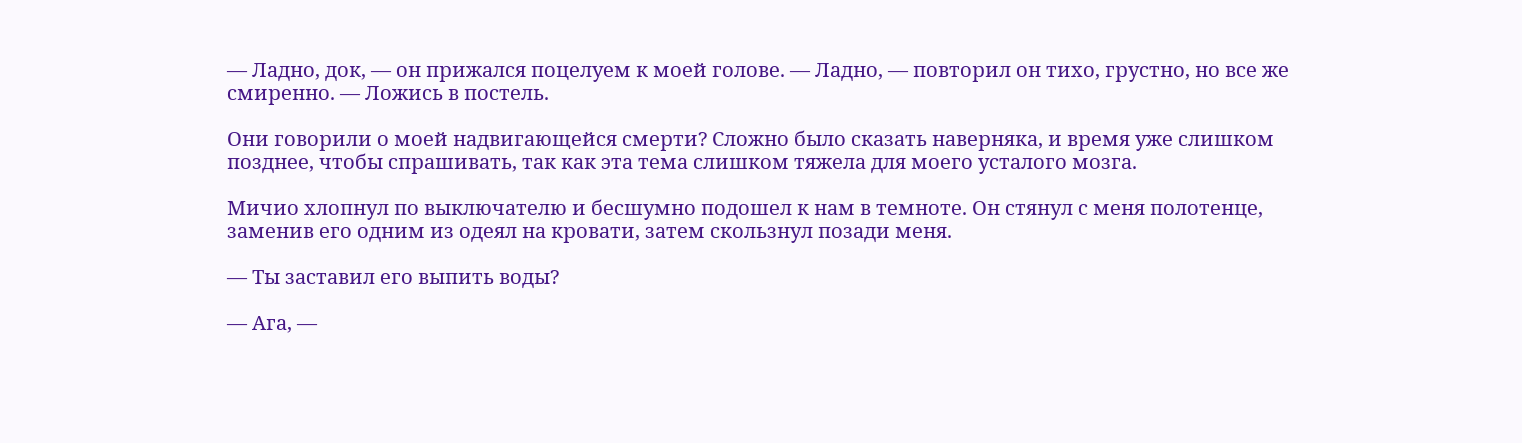— Ладно, док, — он прижался поцелуем к моей голове. — Ладно, — повторил он тихо, грустно, но все же смиренно. — Ложись в постель.

Они говорили о моей надвигающейся смерти? Сложно было сказать наверняка, и время уже слишком позднее, чтобы спрашивать, так как эта тема слишком тяжела для моего усталого мозга.

Мичио хлопнул по выключателю и бесшумно подошел к нам в темноте. Он стянул с меня полотенце, заменив его одним из одеял на кровати, затем скользнул позади меня.

— Ты заставил его выпить воды?

— Ага, —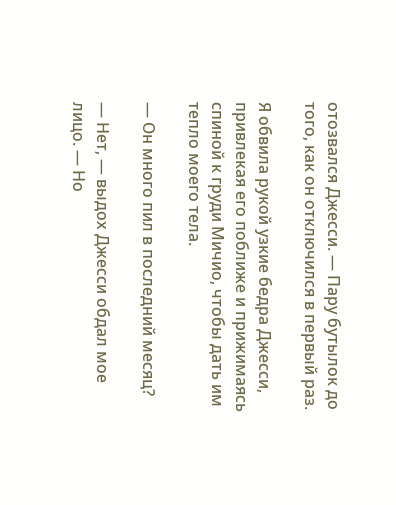отозвался Джесси. — Пару бутылок до того, как он отключился в первый раз.

Я обвила рукой узкие бедра Джесси, привлекая его поближе и прижимаясь спиной к груди Мичио, чтобы дать им тепло моего тела.

— Он много пил в последний месяц?

— Нет, — выдох Джесси обдал мое лицо. — Но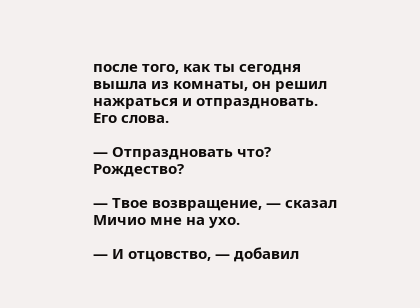после того, как ты сегодня вышла из комнаты, он решил нажраться и отпраздновать. Его слова.

— Отпраздновать что? Рождество?

— Твое возвращение, — сказал Мичио мне на ухо.

— И отцовство, — добавил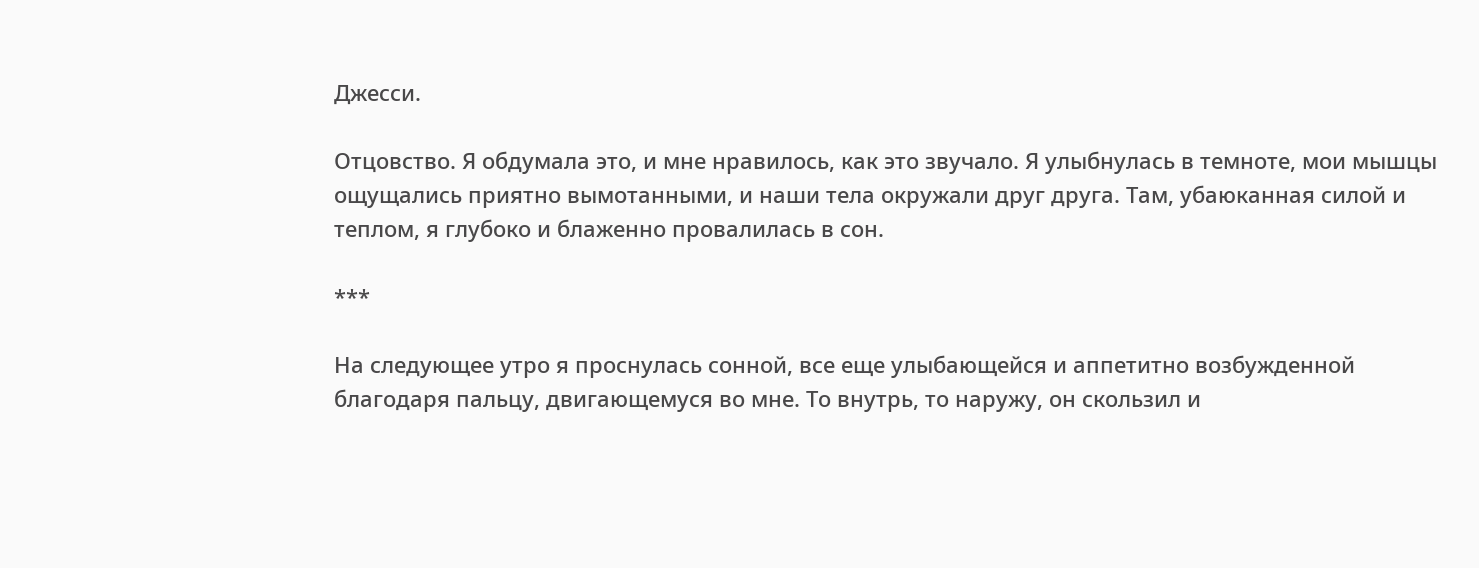Джесси.

Отцовство. Я обдумала это, и мне нравилось, как это звучало. Я улыбнулась в темноте, мои мышцы ощущались приятно вымотанными, и наши тела окружали друг друга. Там, убаюканная силой и теплом, я глубоко и блаженно провалилась в сон.

***

На следующее утро я проснулась сонной, все еще улыбающейся и аппетитно возбужденной благодаря пальцу, двигающемуся во мне. То внутрь, то наружу, он скользил и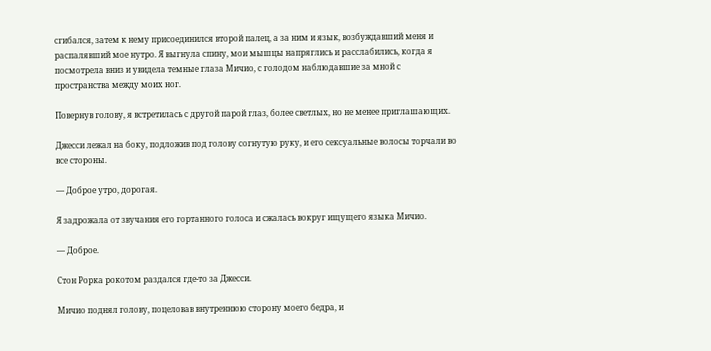сгибался, затем к нему присоединился второй палец, а за ним и язык, возбуждавший меня и распалявший мое нутро. Я выгнула спину, мои мышцы напряглись и расслабились, когда я посмотрела вниз и увидела темные глаза Мичио, с голодом наблюдавшие за мной с пространства между моих ног.

Повернув голову, я встретилась с другой парой глаз, более светлых, но не менее приглашающих.

Джесси лежал на боку, подложив под голову согнутую руку, и его сексуальные волосы торчали во все стороны.

— Доброе утро, дорогая.

Я задрожала от звучания его гортанного голоса и сжалась вокруг ищущего языка Мичио.

— Доброе.

Стон Рорка рокотом раздался где-то за Джесси.

Мичио поднял голову, поцеловав внутреннюю сторону моего бедра, и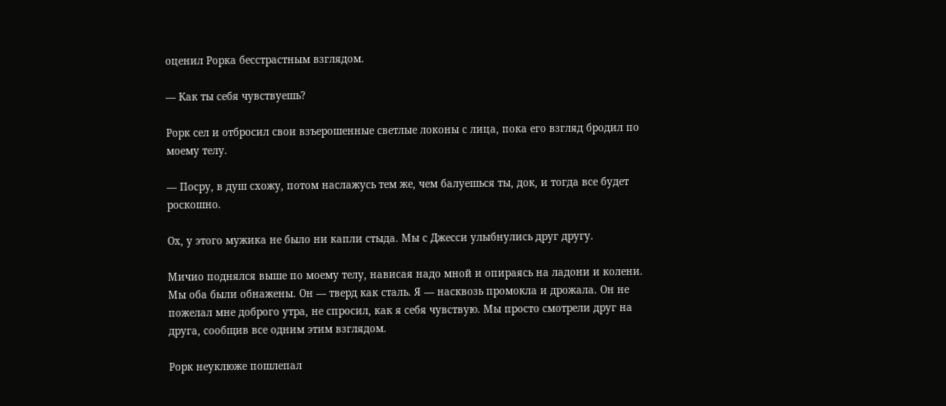оценил Рорка бесстрастным взглядом.

— Как ты себя чувствуешь?

Рорк сел и отбросил свои взъерошенные светлые локоны с лица, пока его взгляд бродил по моему телу.

— Посру, в душ схожу, потом наслажусь тем же, чем балуешься ты, док, и тогда все будет роскошно.

Ох, у этого мужика не было ни капли стыда. Мы с Джесси улыбнулись друг другу.

Мичио поднялся выше по моему телу, нависая надо мной и опираясь на ладони и колени. Мы оба были обнажены. Он — тверд как сталь. Я — насквозь промокла и дрожала. Он не пожелал мне доброго утра, не спросил, как я себя чувствую. Мы просто смотрели друг на друга, сообщив все одним этим взглядом.

Рорк неуклюже пошлепал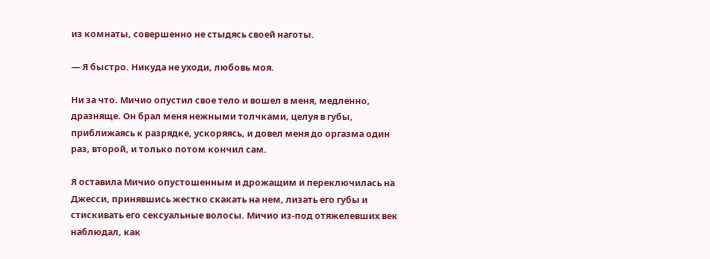из комнаты, совершенно не стыдясь своей наготы.

— Я быстро. Никуда не уходи, любовь моя.

Ни за что. Мичио опустил свое тело и вошел в меня, медленно, дразняще. Он брал меня нежными толчками, целуя в губы, приближаясь к разрядке, ускоряясь, и довел меня до оргазма один раз, второй, и только потом кончил сам.

Я оставила Мичио опустошенным и дрожащим и переключилась на Джесси, принявшись жестко скакать на нем, лизать его губы и стискивать его сексуальные волосы. Мичио из-под отяжелевших век наблюдал, как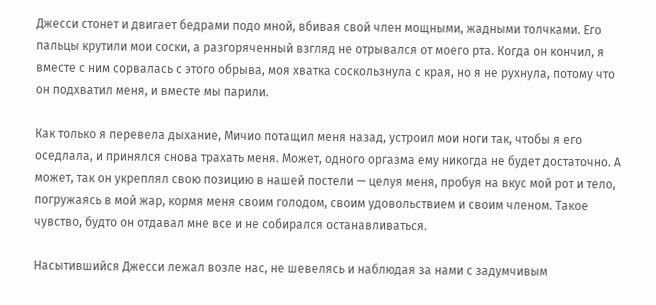Джесси стонет и двигает бедрами подо мной, вбивая свой член мощными, жадными толчками. Его пальцы крутили мои соски, а разгоряченный взгляд не отрывался от моего рта. Когда он кончил, я вместе с ним сорвалась с этого обрыва, моя хватка соскользнула с края, но я не рухнула, потому что он подхватил меня, и вместе мы парили.

Как только я перевела дыхание, Мичио потащил меня назад, устроил мои ноги так, чтобы я его оседлала, и принялся снова трахать меня. Может, одного оргазма ему никогда не будет достаточно. А может, так он укреплял свою позицию в нашей постели — целуя меня, пробуя на вкус мой рот и тело, погружаясь в мой жар, кормя меня своим голодом, своим удовольствием и своим членом. Такое чувство, будто он отдавал мне все и не собирался останавливаться.

Насытившийся Джесси лежал возле нас, не шевелясь и наблюдая за нами с задумчивым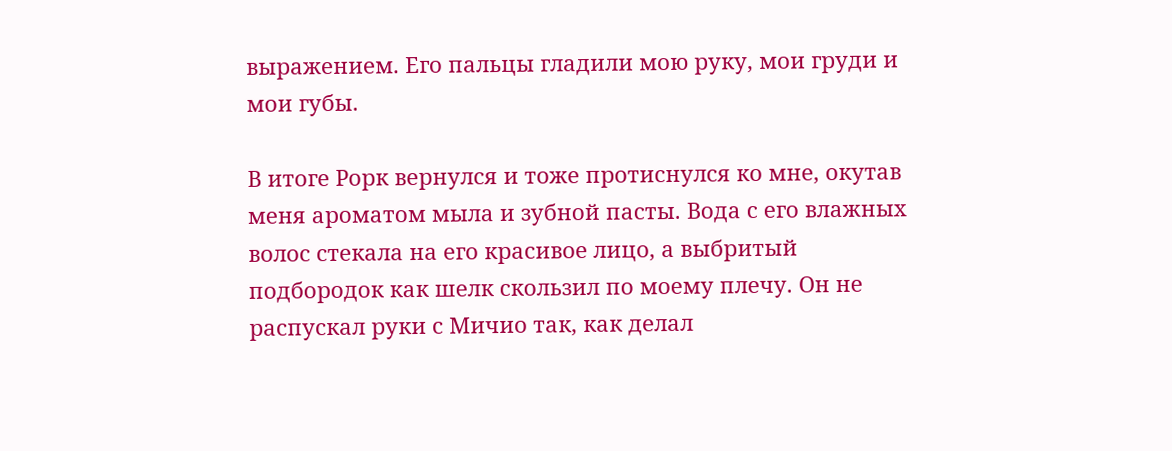выражением. Его пальцы гладили мою руку, мои груди и мои губы.

В итоге Рорк вернулся и тоже протиснулся ко мне, окутав меня ароматом мыла и зубной пасты. Вода с его влажных волос стекала на его красивое лицо, а выбритый подбородок как шелк скользил по моему плечу. Он не распускал руки с Мичио так, как делал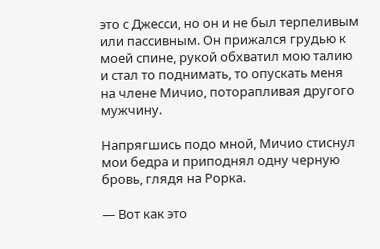это с Джесси, но он и не был терпеливым или пассивным. Он прижался грудью к моей спине, рукой обхватил мою талию и стал то поднимать, то опускать меня на члене Мичио, поторапливая другого мужчину.

Напрягшись подо мной, Мичио стиснул мои бедра и приподнял одну черную бровь, глядя на Рорка.

— Вот как это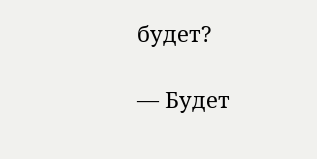будет?

— Будет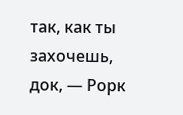так, как ты захочешь, док, — Рорк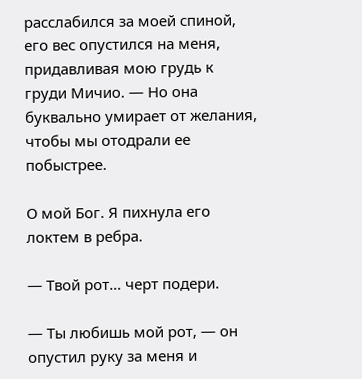расслабился за моей спиной, его вес опустился на меня, придавливая мою грудь к груди Мичио. — Но она буквально умирает от желания, чтобы мы отодрали ее побыстрее.

О мой Бог. Я пихнула его локтем в ребра.

— Твой рот… черт подери.

— Ты любишь мой рот, — он опустил руку за меня и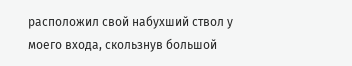расположил свой набухший ствол у моего входа, скользнув большой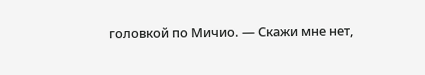головкой по Мичио. — Скажи мне нет,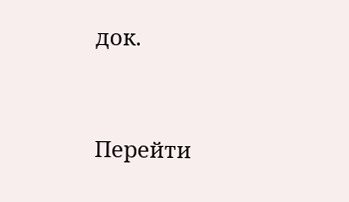док.


Перейти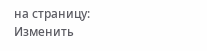на страницу:
Изменить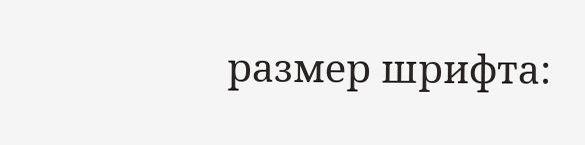размер шрифта: